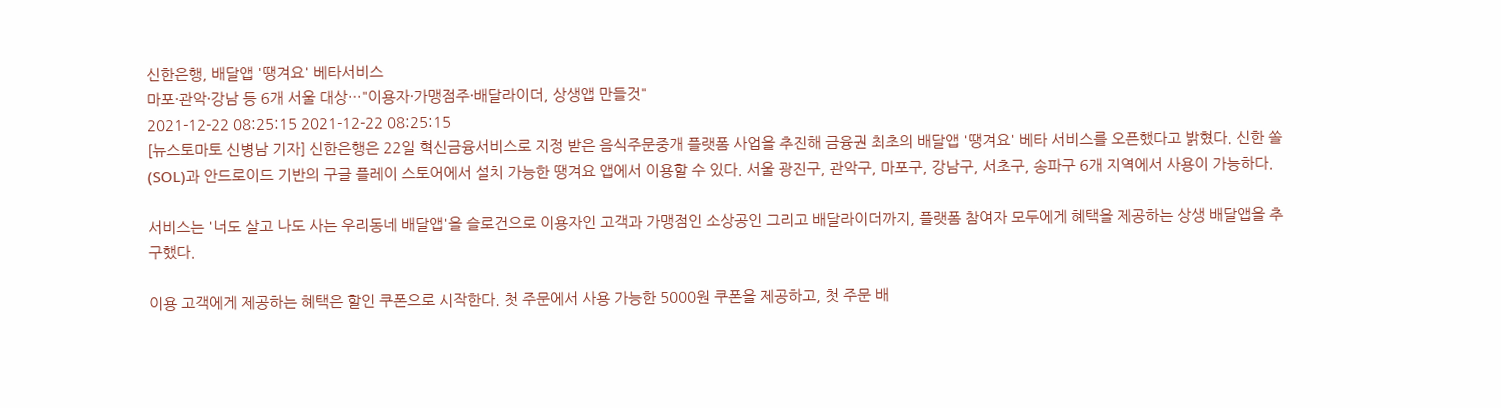신한은행, 배달앱 '땡겨요' 베타서비스
마포·관악·강남 등 6개 서울 대상…"이용자·가맹점주·배달라이더, 상생앱 만들것"
2021-12-22 08:25:15 2021-12-22 08:25:15
[뉴스토마토 신병남 기자] 신한은행은 22일 혁신금융서비스로 지정 받은 음식주문중개 플랫폼 사업을 추진해 금융권 최초의 배달앱 '땡겨요' 베타 서비스를 오픈했다고 밝혔다. 신한 쏠(SOL)과 안드로이드 기반의 구글 플레이 스토어에서 설치 가능한 땡겨요 앱에서 이용할 수 있다. 서울 광진구, 관악구, 마포구, 강남구, 서초구, 송파구 6개 지역에서 사용이 가능하다.

서비스는 '너도 살고 나도 사는 우리동네 배달앱'을 슬로건으로 이용자인 고객과 가맹점인 소상공인 그리고 배달라이더까지, 플랫폼 참여자 모두에게 혜택을 제공하는 상생 배달앱을 추구했다.

이용 고객에게 제공하는 혜택은 할인 쿠폰으로 시작한다. 첫 주문에서 사용 가능한 5000원 쿠폰을 제공하고, 첫 주문 배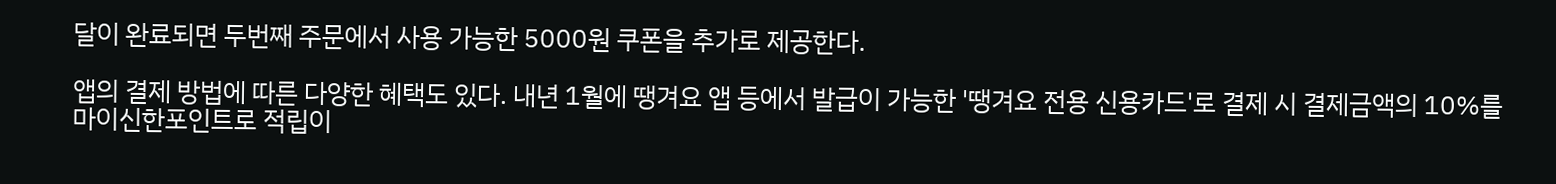달이 완료되면 두번째 주문에서 사용 가능한 5000원 쿠폰을 추가로 제공한다.

앱의 결제 방법에 따른 다양한 혜택도 있다. 내년 1월에 땡겨요 앱 등에서 발급이 가능한 '땡겨요 전용 신용카드'로 결제 시 결제금액의 10%를 마이신한포인트로 적립이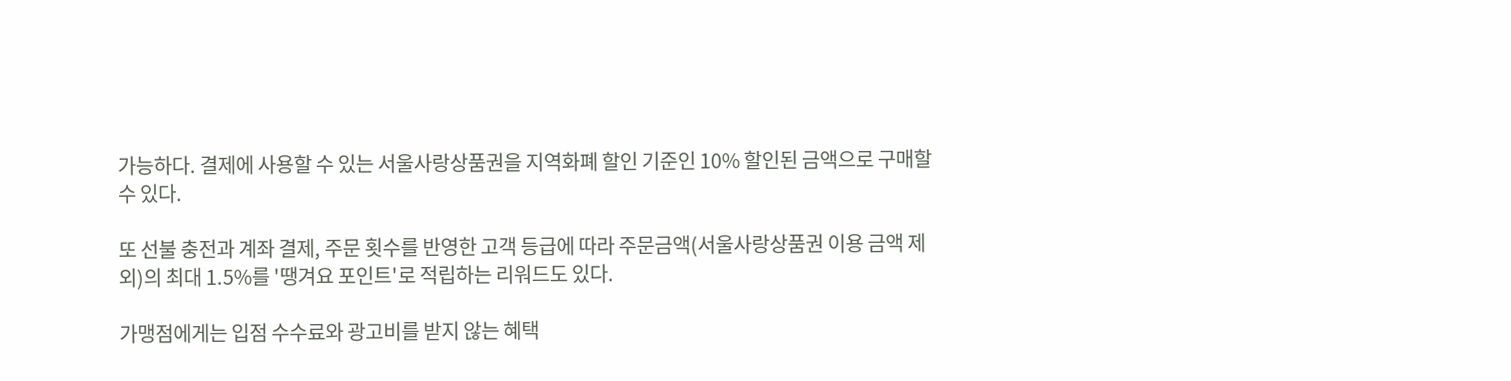가능하다. 결제에 사용할 수 있는 서울사랑상품권을 지역화폐 할인 기준인 10% 할인된 금액으로 구매할 수 있다.

또 선불 충전과 계좌 결제, 주문 횟수를 반영한 고객 등급에 따라 주문금액(서울사랑상품권 이용 금액 제외)의 최대 1.5%를 '땡겨요 포인트'로 적립하는 리워드도 있다.

가맹점에게는 입점 수수료와 광고비를 받지 않는 혜택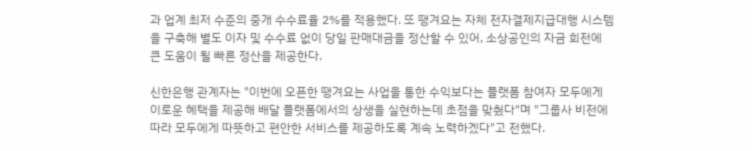과 업계 최저 수준의 중개 수수료율 2%를 적용했다. 또 땡겨요는 자체 전자결제지급대행 시스템을 구축해 별도 이자 및 수수료 없이 당일 판매대금을 정산할 수 있어, 소상공인의 자금 회전에 큰 도움이 될 빠른 정산을 제공한다.

신한은행 관계자는 "이번에 오픈한 땡겨요는 사업을 통한 수익보다는 플랫폼 참여자 모두에게 이로운 혜택을 제공해 배달 플랫폼에서의 상생을 실현하는데 초점을 맞췄다"며 "그룹사 비전에 따라 모두에게 따뜻하고 편안한 서비스를 제공하도록 계속 노력하겠다"고 전했다.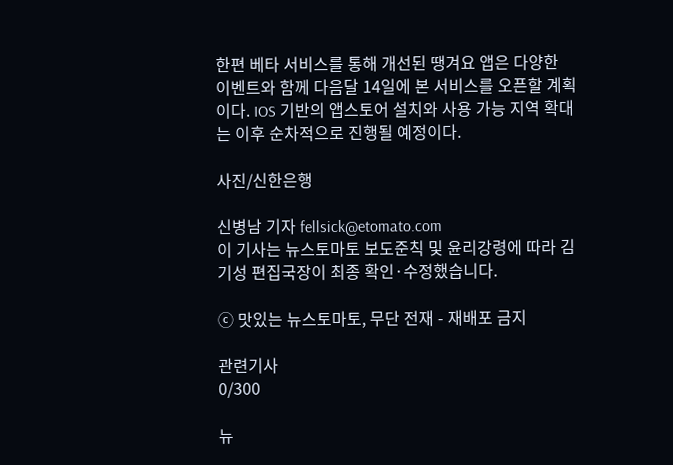한편 베타 서비스를 통해 개선된 땡겨요 앱은 다양한 이벤트와 함께 다음달 14일에 본 서비스를 오픈할 계획이다. IOS 기반의 앱스토어 설치와 사용 가능 지역 확대는 이후 순차적으로 진행될 예정이다.

사진/신한은행

신병남 기자 fellsick@etomato.com
이 기사는 뉴스토마토 보도준칙 및 윤리강령에 따라 김기성 편집국장이 최종 확인·수정했습니다.

ⓒ 맛있는 뉴스토마토, 무단 전재 - 재배포 금지

관련기사
0/300

뉴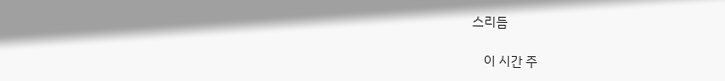스리듬

    이 시간 주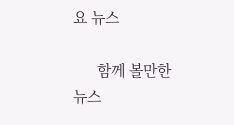요 뉴스

      함께 볼만한 뉴스